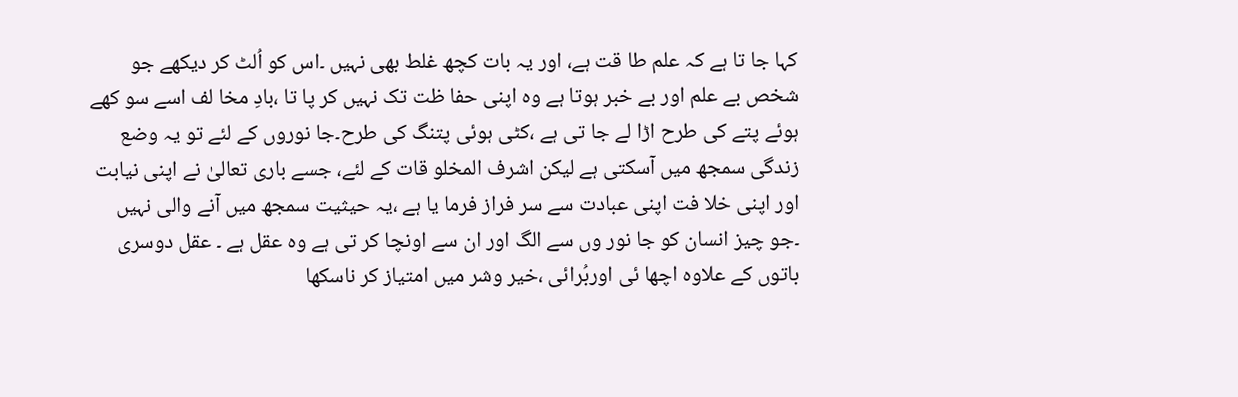کہا جا تا ہے کہ علم طا قت ہے، اور یہ بات کچھ غلط بھی نہیں ۔اس کو اُلٹ کر دیکھے جو شخص بے علم اور بے خبر ہوتا ہے وہ اپنی حفا ظت تک نہیں کر پا تا ،بادِ مخا لف اسے سو کھے ہوئے پتے کی طرح اڑا لے جا تی ہے ،کٹی ہوئی پتنگ کی طرح۔جا نوروں کے لئے تو یہ وضع زندگی سمجھ میں آسکتی ہے لیکن اشرف المخلو قات کے لئے، جسے باری تعالیٰ نے اپنی نیابت اور اپنی خلا فت اپنی عبادت سے سر فراز فرما یا ہے ،یہ حیثیت سمجھ میں آنے والی نہیں ۔جو چیز انسان کو جا نور وں سے الگ اور ان سے اونچا کر تی ہے وہ عقل ہے ۔ عقل دوسری باتوں کے علاوہ اچھا ئی اوربُرائی ،خیر وشر میں امتیاز کر ناسکھا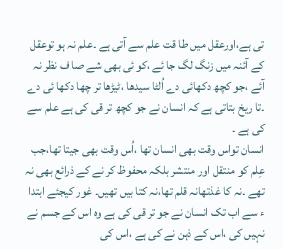تی ہے،اورعقل میں طا قت علم سے آتی ہے ۔علم نہ ہو توعقل کے آئنہ میں زنگ لگ جا ئے ،کو ئی بھی شے صا ف نظر نہ آئے ،جو کچھ دکھائی دے اُلٹا سیدھا ،ٹیڑھا تر چھا دکھا ئی دے ۔تا ریخ بتاتی ہے کہ انسان نے جو کچھ تر قی کی ہے علم سے کی ہے ۔
انسان تواس وقت بھی انسان تھا ،اُس وقت بھی جیتا تھا،جب عِلم کو منتقل اور منتشر بلکہ محفوظ کر نے کے ذرائع بھی نہ تھے ۔نہ کا غذتھانہ قلم تھا،نہ کتا بیں تھیں۔ غور کیجئے ابتدا ء سے اب تک انسان نے جو تر قی کی ہے وہ اس کے جسم نے نہیں کی ،اس کے ذہن نے کی ہے ،اس کی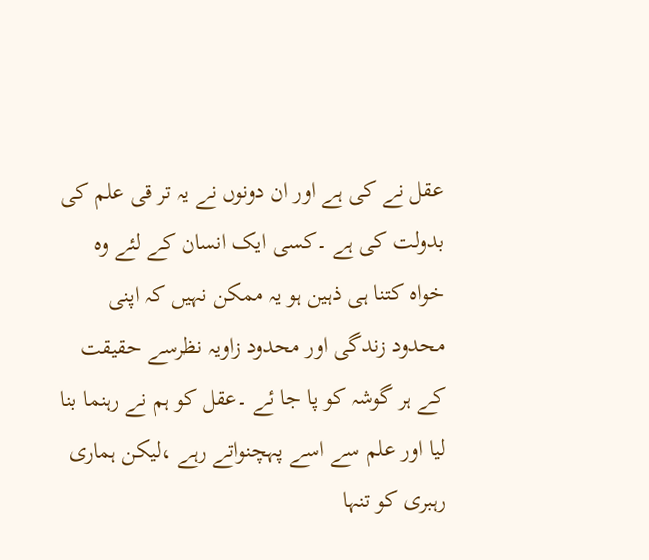عقل نے کی ہے اور ان دونوں نے یہ تر قی علم کی بدولت کی ہے ۔کسی ایک انسان کے لئے وہ خواہ کتنا ہی ذہین ہو یہ ممکن نہیں کہ اپنی محدود زندگی اور محدود زاویہ نظرسے حقیقت کے ہر گوشہ کو پا جا ئے ۔عقل کو ہم نے رہنما بنا لیا اور علم سے اسے پہچنواتے رہے ،لیکن ہماری رہبری کو تنہا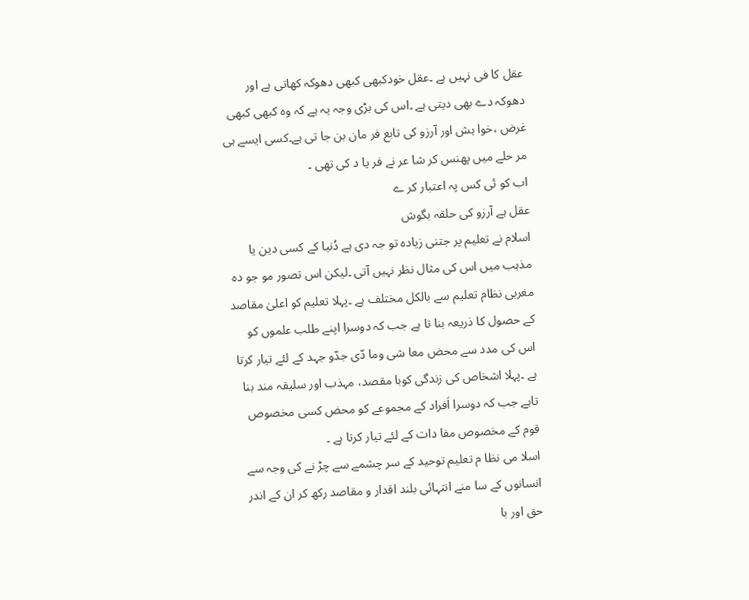عقل کا فی نہیں ہے ۔عقل خودکبھی کبھی دھوکہ کھاتی ہے اور دھوکہ دے بھی دیتی ہے ۔اس کی بڑی وجہ یہ ہے کہ وہ کبھی کبھی غرض ،خوا ہش اور آرزو کی تابع فر مان بن جا تی ہے۔کسی ایسے ہی مر حلے میں پھنس کر شا عر نے فر یا د کی تھی ۔
اب کو ئی کس پہ اعتبار کر ے
عقل ہے آرزو کی حلقہ بگوش
اسلام نے تعلیم پر جتنی زیادہ تو جہ دی ہے دُنیا کے کسی دین یا مذہب میں اس کی مثال نظر نہیں آتی ۔لیکن اس تصور مو جو دہ مغربی نظام تعلیم سے بالکل مختلف ہے ۔پہلا تعلیم کو اعلیٰ مقاصد کے حصول کا ذریعہ بنا تا ہے جب کہ دوسرا اپنے طلب علموں کو اس کی مدد سے محض معا شی وما دّی جدّو جہد کے لئے تیار کرتا ہے ۔پہلا اشخاص کی زندگی کوبا مقصد، مہذب اور سلیقہ مند بنا تاہے جب کہ دوسرا اَفراد کے مجموعے کو محض کسی مخصوص قوم کے مخصوص مفا دات کے لئے تیار کرتا ہے ۔
اسلا می نظا م تعلیم توحید کے سر چشمے سے چڑ نے کی وجہ سے انسانوں کے سا منے انتہائی بلند اقدار و مقاصد رکھ کر ان کے اندر حق اور با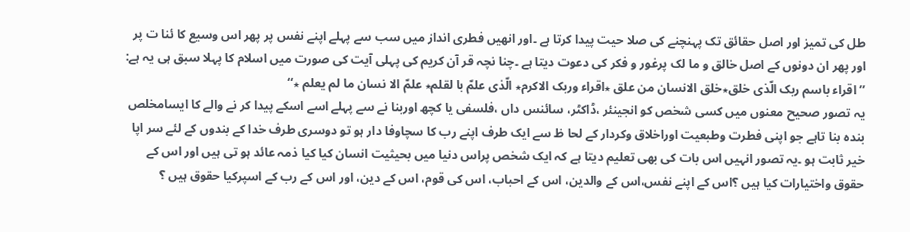طل کی تمیز اور اصل حقائق تک پہنچنے کی صلا حیت پیدا کرتا ہے ۔اور انھیں فطری انداز میں سب سے پہلے اپنے نفس پر پھر اس وسیع کا ئنا ت پر اور پھر ان دونوں کے اصل خالق و ما لک پرغور و فکر کی دعوت دیتا ہے ۔چنا نچہ قر آن کریم کی پہلی آیت کی صورت میں اسلام کا پہلا سبق ہی یہ ہے: ’’اقراء باسم ربک الّذی خلق٭خلق الانسان من علق ٭اقراء وربک الاکرم٭ الّذی علمّ با لقلم٭ علمّ الا نسان ما لم یعلم ٭‘‘
یہ تصور صحیح معنوں میں کسی شخص کو انجینئر ،ڈاکٹر، سائنس داں ،فلسفی یا کچھ اوربنا نے سے پہلے اسے اسکے پیدا کر نے والے کا ایسامخلص بندہ بنا تاہے جو اپنی فطرت وطبعیت اوراخلاق وکردار کے لحا ظ سے ایک طرف اپنے رب کا سچاوفا دار ہو تو دوسری طرف خدا کے بندوں کے لئے سر اپا خیر ثابت ہو ۔یہ تصور انہیں اس بات کی بھی تعلیم دیتا ہے کہ ایک شخص پراس دنیا میں بحیثیت انسان کیا کیا ذمہ عائد ہو تی ہیں اور اس کے حقوق واختیارات کیا ہیں ؟اس کے اپنے نفس،اس کے والدین، اس کے احباب، اس کی قوم، اس کے دین، اور اس کے رب کے اسپرکیا حقوق ہیں ؟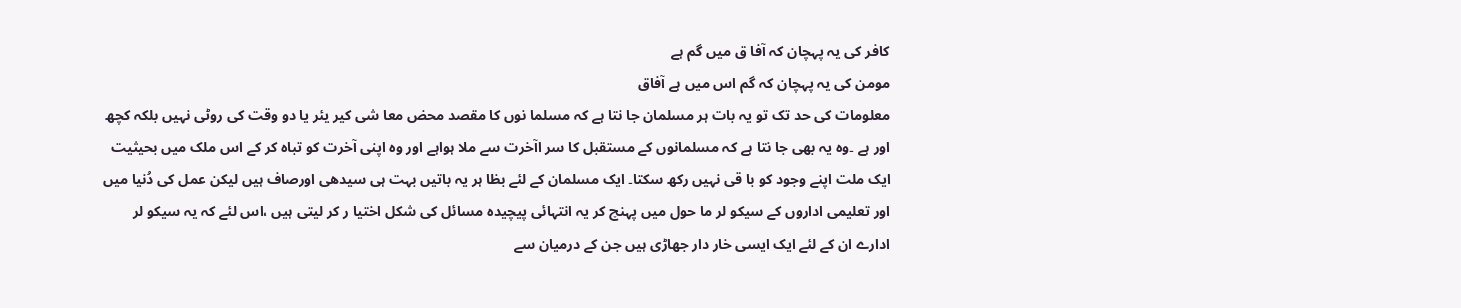کافر کی یہ پہچان کہ آفا ق میں گم ہے
مومن کی یہ پہچان کہ گم اس میں ہے آفاق
معلومات کی حد تک تو یہ بات ہر مسلمان جا نتا ہے کہ مسلما نوں کا مقصد محض معا شی کیر یئر یا دو وقت کی روٹی نہیں بلکہ کچھ اور ہے ۔وہ یہ بھی جا نتا ہے کہ مسلمانوں کے مستقبل کا سر اآخرت سے ملا ہواہے اور وہ اپنی آخرت کو تباہ کر کے اس ملک میں بحیثیت ایک ملت اپنے وجود کو با قی نہیں رکھ سکتا۔ ایک مسلمان کے لئے بظا ہر یہ باتیں بہت ہی سیدھی اورصاف ہیں لیکن عمل کی دُنیا میں اور تعلیمی اداروں کے سیکو لر ما حول میں پہنچ کر یہ انتہائی پیچیدہ مسائل کی شکل اختیا ر کر لیتی ہیں ،اس لئے کہ یہ سیکو لر ادارے ان کے لئے ایک ایسی خار دار جھاڑی ہیں جن کے درمیان سے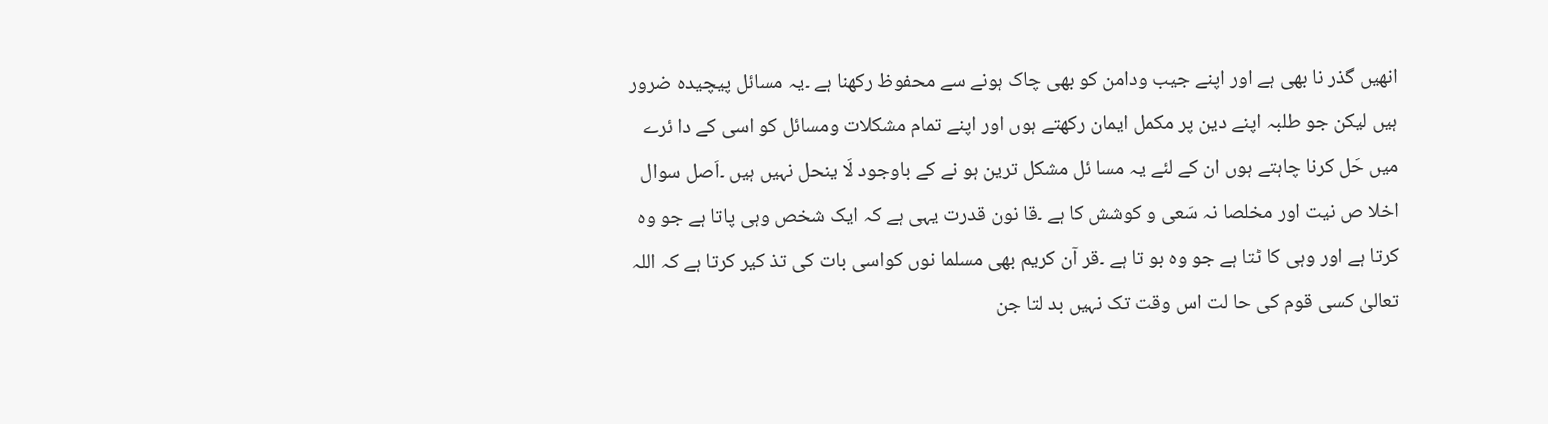انھیں گذر نا بھی ہے اور اپنے جیب ودامن کو بھی چاک ہونے سے محفوظ رکھنا ہے ۔یہ مسائل پیچیدہ ضرور ہیں لیکن جو طلبہ اپنے دین پر مکمل ایمان رکھتے ہوں اور اپنے تمام مشکلات ومسائل کو اسی کے دا ئرے میں حَل کرنا چاہتے ہوں ان کے لئے یہ مسا ئل مشکل ترین ہو نے کے باوجود لَا ینحل نہیں ہیں ۔اَصل سوال اخلا ص نیت اور مخلصا نہ سَعی و کوشش کا ہے ۔قا نون قدرت یہی ہے کہ ایک شخص وہی پاتا ہے جو وہ کرتا ہے اور وہی کا ٹتا ہے جو وہ بو تا ہے ۔قر آن کریم بھی مسلما نوں کواسی بات کی تذ کیر کرتا ہے کہ اللہ تعالیٰ کسی قوم کی حا لت اس وقت تک نہیں بد لتا جن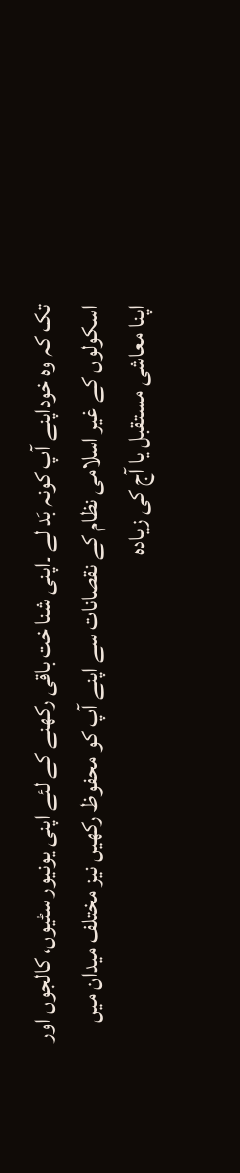تک کہ وہ خوداپنے آپ کونہ بَد لے ۔اپنی شنا خت باقی رکھنے کے لئے اپنی یونیور سٹیوں، کالجوں اور اسکولوں کے غیر اسلامی نظام کے نقصانات سے اپنے آپ کو محفوظ رکھیں نیز مختلف میدان میں اپنا معاشی مستقبل یا آج کی زیادہ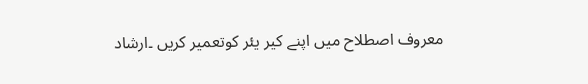معروف اصطلاح میں اپنے کیر یئر کوتعمیر کریں ۔ارشاد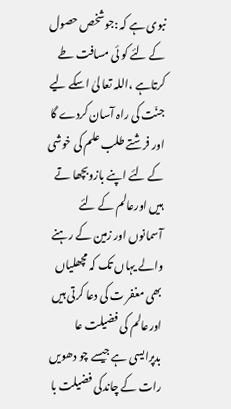نبوی ہے کہ :جوشخص حصول کے لئے کو ئی مسافت طے کرتاہے ،اللہ تعا لیٰ اسکے لیے جنّت کی راہ آسان کردے گا اور فرشتے طلب علم کی خوشی کے لئے اپنے بازوبچھا تے ہیں اورعالم کے لئے آسمانوں اور زمین کے رہنے والے یہاں تک کہ مچھلیاں بھی مغفر ت کی دعا کرتی ہیں اورعالم کی فضیلت عا بدپرایسی ہے جیسے چو دھویں رات کے چاندکی فضیلت با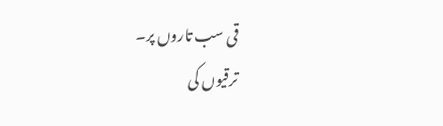قی سب تاروں پر۔
ترقیوں کی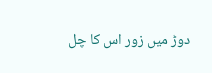دوڑ میں زور اس کا چل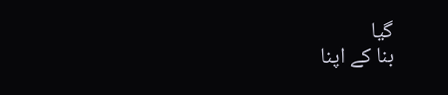گیا
بنا کے اپنا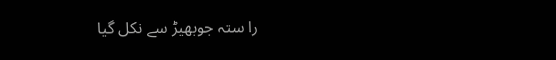را ستہ جوبھیڑ سے نکل گیا